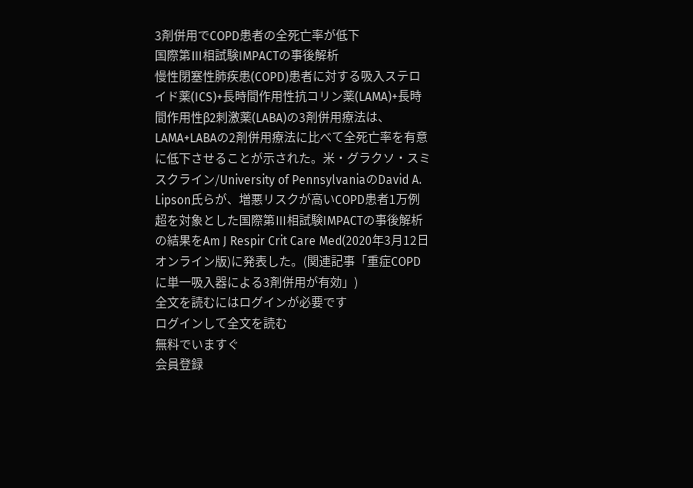3剤併用でCOPD患者の全死亡率が低下
国際第Ⅲ相試験IMPACTの事後解析
慢性閉塞性肺疾患(COPD)患者に対する吸入ステロイド薬(ICS)+長時間作用性抗コリン薬(LAMA)+長時間作用性β2刺激薬(LABA)の3剤併用療法は、LAMA+LABAの2剤併用療法に比べて全死亡率を有意に低下させることが示された。米・グラクソ・スミスクライン/University of PennsylvaniaのDavid A. Lipson氏らが、増悪リスクが高いCOPD患者1万例超を対象とした国際第Ⅲ相試験IMPACTの事後解析の結果をAm J Respir Crit Care Med(2020年3月12日オンライン版)に発表した。(関連記事「重症COPDに単一吸入器による3剤併用が有効」)
全文を読むにはログインが必要です
ログインして全文を読む
無料でいますぐ
会員登録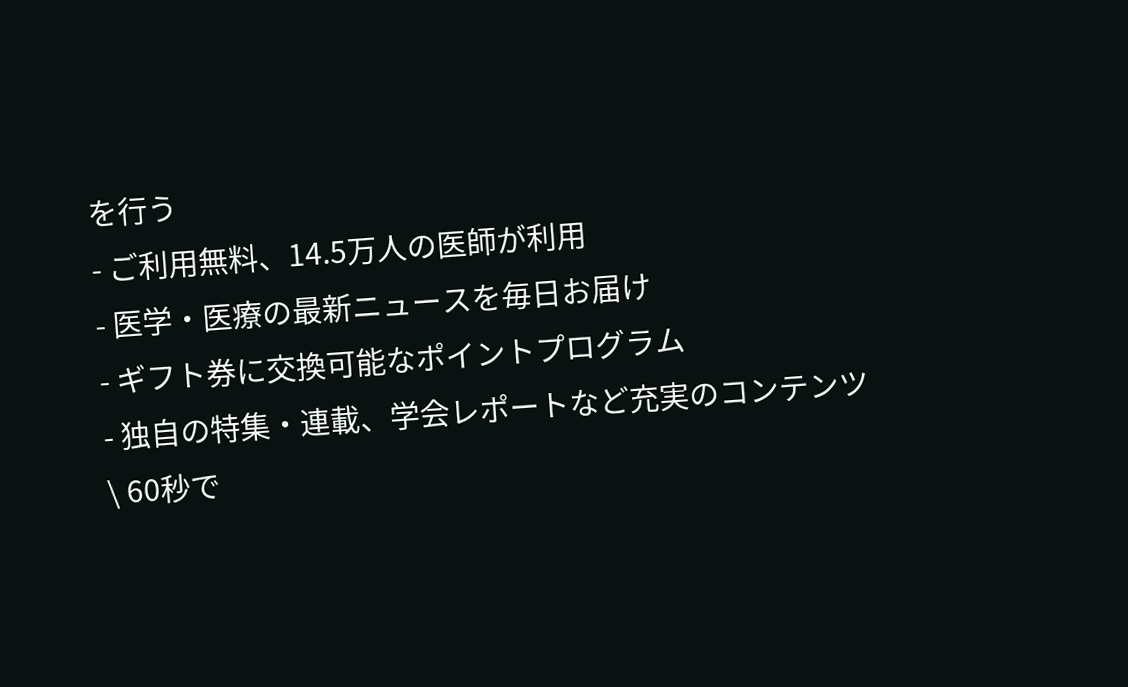を行う
- ご利用無料、14.5万人の医師が利用
- 医学・医療の最新ニュースを毎日お届け
- ギフト券に交換可能なポイントプログラム
- 独自の特集・連載、学会レポートなど充実のコンテンツ
\ 60秒で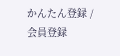かんたん登録 /
会員登録